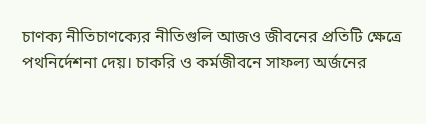চাণক্য নীতিচাণক্যের নীতিগুলি আজও জীবনের প্রতিটি ক্ষেত্রে পথনির্দেশনা দেয়। চাকরি ও কর্মজীবনে সাফল্য অর্জনের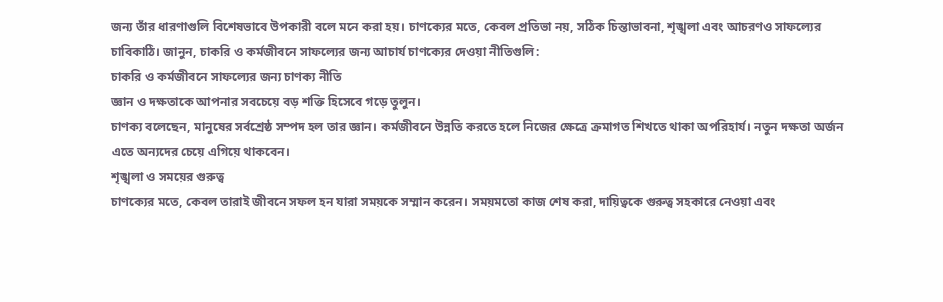জন্য তাঁর ধারণাগুলি বিশেষভাবে উপকারী বলে মনে করা হয়। চাণক্যের মতে, কেবল প্রতিভা নয়, সঠিক চিন্তাভাবনা, শৃঙ্খলা এবং আচরণও সাফল্যের চাবিকাঠি। জানুন, চাকরি ও কর্মজীবনে সাফল্যের জন্য আচার্য চাণক্যের দেওয়া নীতিগুলি:
চাকরি ও কর্মজীবনে সাফল্যের জন্য চাণক্য নীতি
জ্ঞান ও দক্ষতাকে আপনার সবচেয়ে বড় শক্তি হিসেবে গড়ে তুলুন।
চাণক্য বলেছেন, মানুষের সর্বশ্রেষ্ঠ সম্পদ হল তার জ্ঞান। কর্মজীবনে উন্নতি করতে হলে নিজের ক্ষেত্রে ক্রমাগত শিখতে থাকা অপরিহার্য। নতুন দক্ষতা অর্জন এতে অন্যদের চেয়ে এগিয়ে থাকবেন।
শৃঙ্খলা ও সময়ের গুরুত্ব
চাণক্যের মতে, কেবল তারাই জীবনে সফল হন যারা সময়কে সম্মান করেন। সময়মতো কাজ শেষ করা, দায়িত্বকে গুরুত্ব সহকারে নেওয়া এবং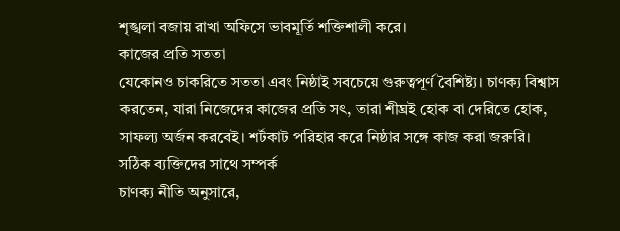শৃঙ্খলা বজায় রাখা অফিসে ভাবমূর্তি শক্তিশালী করে।
কাজের প্রতি সততা
যেকোনও চাকরিতে সততা এবং নিষ্ঠাই সবচেয়ে গুরুত্বপূর্ণ বৈশিষ্ট্য। চাণক্য বিশ্বাস করতেন, যারা নিজেদের কাজের প্রতি সৎ, তারা শীঘ্রই হোক বা দেরিতে হোক, সাফল্য অর্জন করবেই। শর্টকাট পরিহার করে নিষ্ঠার সঙ্গে কাজ করা জরুরি।
সঠিক ব্যক্তিদের সাথে সম্পর্ক
চাণক্য নীতি অনুসারে,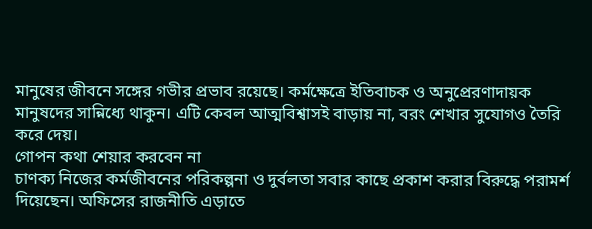মানুষের জীবনে সঙ্গের গভীর প্রভাব রয়েছে। কর্মক্ষেত্রে ইতিবাচক ও অনুপ্রেরণাদায়ক মানুষদের সান্নিধ্যে থাকুন। এটি কেবল আত্মবিশ্বাসই বাড়ায় না, বরং শেখার সুযোগও তৈরি করে দেয়।
গোপন কথা শেয়ার করবেন না
চাণক্য নিজের কর্মজীবনের পরিকল্পনা ও দুর্বলতা সবার কাছে প্রকাশ করার বিরুদ্ধে পরামর্শ দিয়েছেন। অফিসের রাজনীতি এড়াতে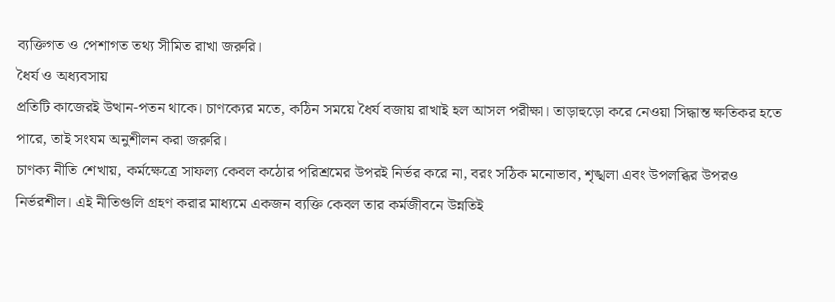ব্যক্তিগত ও পেশাগত তথ্য সীমিত রাখা জরুরি।
ধৈর্য ও অধ্যবসায়
প্রতিটি কাজেরই উত্থান-পতন থাকে। চাণক্যের মতে, কঠিন সময়ে ধৈর্য বজায় রাখাই হল আসল পরীক্ষা। তাড়াহুড়ো করে নেওয়া সিদ্ধান্ত ক্ষতিকর হতে পারে, তাই সংযম অনুশীলন করা জরুরি।
চাণক্য নীতি শেখায়, কর্মক্ষেত্রে সাফল্য কেবল কঠোর পরিশ্রমের উপরই নির্ভর করে না, বরং সঠিক মনোভাব, শৃঙ্খলা এবং উপলব্ধির উপরও নির্ভরশীল। এই নীতিগুলি গ্রহণ করার মাধ্যমে একজন ব্যক্তি কেবল তার কর্মজীবনে উন্নতিই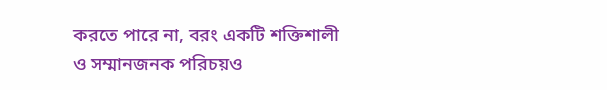করতে পারে না, বরং একটি শক্তিশালী ও সম্মানজনক পরিচয়ও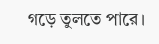গড়ে তুলতে পারে।